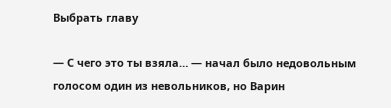Выбрать главу

— С чего это ты взяла… — начал было недовольным голосом один из невольников, но Варин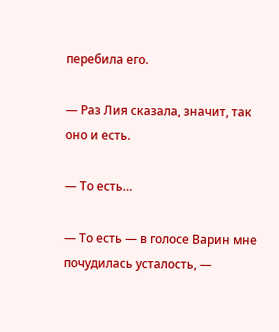перебила его.

— Раз Лия сказала, значит, так оно и есть.

— То есть…

— То есть — в голосе Варин мне почудилась усталость, —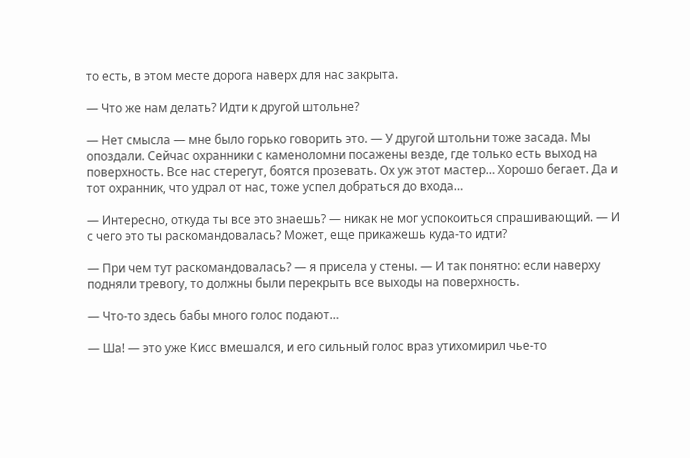то есть, в этом месте дорога наверх для нас закрыта.

— Что же нам делать? Идти к другой штольне?

— Нет смысла — мне было горько говорить это. — У другой штольни тоже засада. Мы опоздали. Сейчас охранники с каменоломни посажены везде, где только есть выход на поверхность. Все нас стерегут, боятся прозевать. Ох уж этот мастер… Хорошо бегает. Да и тот охранник, что удрал от нас, тоже успел добраться до входа…

— Интересно, откуда ты все это знаешь? — никак не мог успокоиться спрашивающий. — И с чего это ты раскомандовалась? Может, еще прикажешь куда-то идти?

— При чем тут раскомандовалась? — я присела у стены. — И так понятно: если наверху подняли тревогу, то должны были перекрыть все выходы на поверхность.

— Что-то здесь бабы много голос подают…

— Ша! — это уже Кисс вмешался, и его сильный голос враз утихомирил чье-то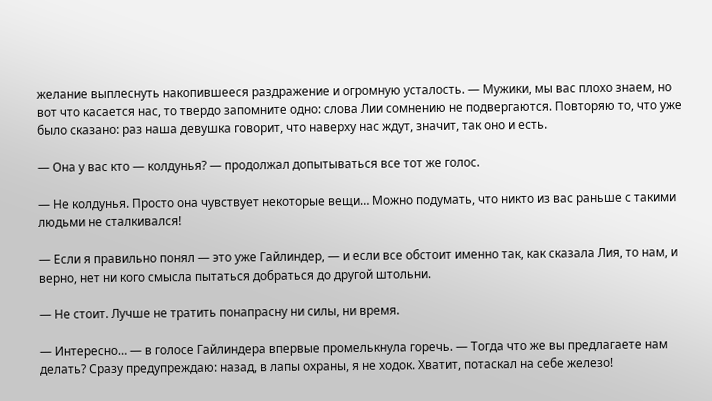желание выплеснуть накопившееся раздражение и огромную усталость. — Мужики, мы вас плохо знаем, но вот что касается нас, то твердо запомните одно: слова Лии сомнению не подвергаются. Повторяю то, что уже было сказано: раз наша девушка говорит, что наверху нас ждут, значит, так оно и есть.

— Она у вас кто — колдунья? — продолжал допытываться все тот же голос.

— Не колдунья. Просто она чувствует некоторые вещи… Можно подумать, что никто из вас раньше с такими людьми не сталкивался!

— Если я правильно понял — это уже Гайлиндер, — и если все обстоит именно так, как сказала Лия, то нам, и верно, нет ни кого смысла пытаться добраться до другой штольни.

— Не стоит. Лучше не тратить понапрасну ни силы, ни время.

— Интересно… — в голосе Гайлиндера впервые промелькнула горечь. — Тогда что же вы предлагаете нам делать? Сразу предупреждаю: назад, в лапы охраны, я не ходок. Хватит, потаскал на себе железо!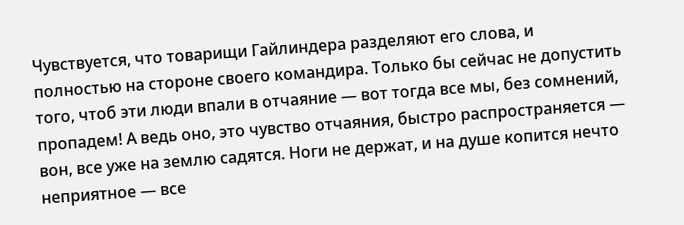Чувствуется, что товарищи Гайлиндера разделяют его слова, и полностью на стороне своего командира. Только бы сейчас не допустить того, чтоб эти люди впали в отчаяние — вот тогда все мы, без сомнений, пропадем! А ведь оно, это чувство отчаяния, быстро распространяется — вон, все уже на землю садятся. Ноги не держат, и на душе копится нечто неприятное — все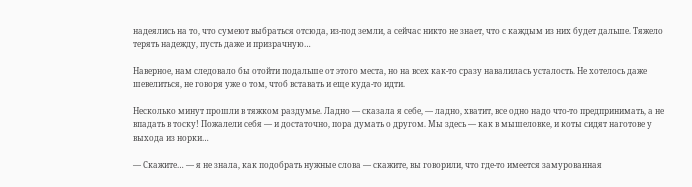надеялись на то, что сумеют выбраться отсюда, из-под земли, а сейчас никто не знает, что с каждым из них будет дальше. Тяжело терять надежду, пусть даже и призрачную…

Наверное, нам следовало бы отойти подальше от этого места, но на всех как-то сразу навалилась усталость. Не хотелось даже шевелиться, не говоря уже о том, чтоб вставать и еще куда-то идти.

Несколько минут прошли в тяжком раздумье. Ладно — сказала я себе, — ладно, хватит, все одно надо что-то предпринимать, а не впадать в тоску! Пожалели себя — и достаточно, пора думать о другом. Мы здесь — как в мышеловке, и коты сидят наготове у выхода из норки…

— Скажите… — я не знала, как подобрать нужные слова — скажите, вы говорили, что где-то имеется замурованная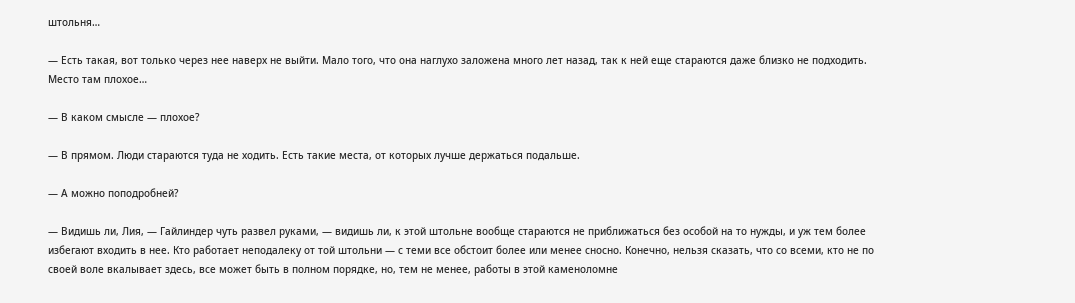штольня…

— Есть такая, вот только через нее наверх не выйти. Мало того, что она наглухо заложена много лет назад, так к ней еще стараются даже близко не подходить. Место там плохое…

— В каком смысле — плохое?

— В прямом. Люди стараются туда не ходить. Есть такие места, от которых лучше держаться подальше.

— А можно поподробней?

— Видишь ли, Лия, — Гайлиндер чуть развел руками, — видишь ли, к этой штольне вообще стараются не приближаться без особой на то нужды, и уж тем более избегают входить в нее. Кто работает неподалеку от той штольни — с теми все обстоит более или менее сносно. Конечно, нельзя сказать, что со всеми, кто не по своей воле вкалывает здесь, все может быть в полном порядке, но, тем не менее, работы в этой каменоломне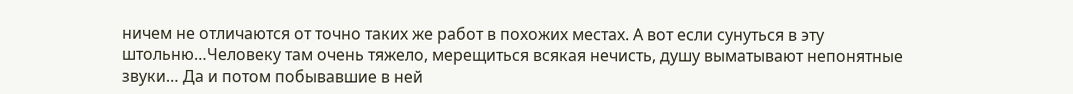ничем не отличаются от точно таких же работ в похожих местах. А вот если сунуться в эту штольню…Человеку там очень тяжело, мерещиться всякая нечисть, душу выматывают непонятные звуки… Да и потом побывавшие в ней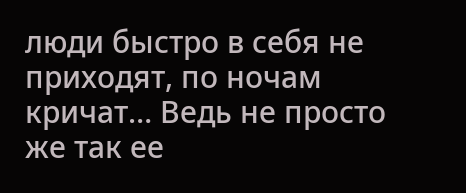люди быстро в себя не приходят, по ночам кричат… Ведь не просто же так ее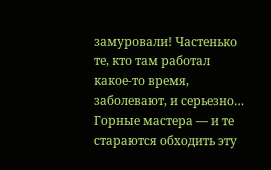замуровали! Частенько те, кто там работал какое-то время, заболевают, и серьезно… Горные мастера — и те стараются обходить эту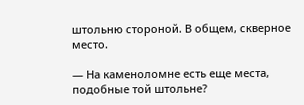штольню стороной. В общем, скверное место.

— На каменоломне есть еще места, подобные той штольне?